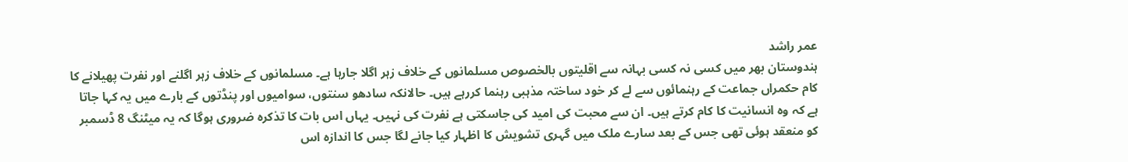عمر راشد
ہندوستان بھر میں کسی نہ کسی بہانہ سے اقلیتوں بالخصوص مسلمانوں کے خلاف زہر اگلا جارہا ہے۔ مسلمانوں کے خلاف زہر اگلنے اور نفرت پھیلانے کا کام حکمراں جماعت کے رہنمائوں سے لے کر خود ساختہ مذہبی رہنما کررہے ہیں۔ حالانکہ سادھو سنتوں، سوامیوں اور پنڈتوں کے بارے میں یہ کہا جاتا ہے کہ وہ انسانیت کا کام کرتے ہیں۔ ان سے محبت کی امید کی جاسکتی ہے نفرت کی نہیں۔ یہاں اس بات کا تذکرہ ضروری ہوگا کہ یہ میٹنگ 8 ڈسمبر کو منعقد ہوئی تھی جس کے بعد سارے ملک میں گہری تشویش کا اظہار کیا جانے لگا جس کا اندازہ اس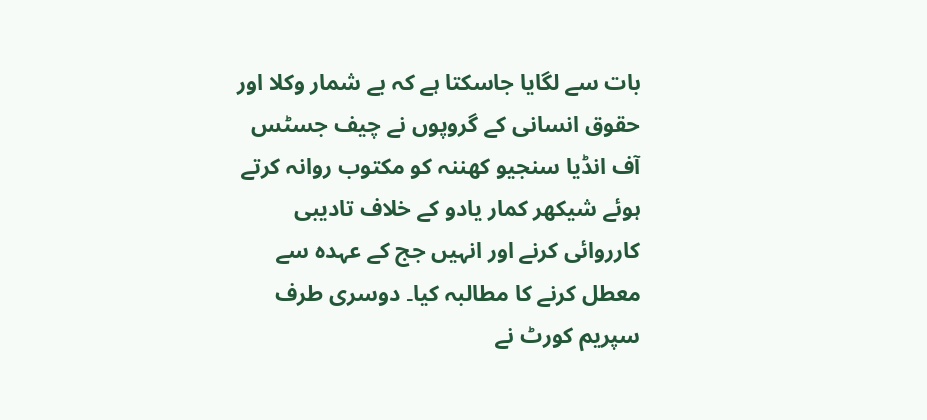بات سے لگایا جاسکتا ہے کہ بے شمار وکلا اور حقوق انسانی کے گروپوں نے چیف جسٹس آف انڈیا سنجیو کھننہ کو مکتوب روانہ کرتے ہوئے شیکھر کمار یادو کے خلاف تادیبی کارروائی کرنے اور انہیں جج کے عہدہ سے معطل کرنے کا مطالبہ کیا۔ دوسری طرف سپریم کورٹ نے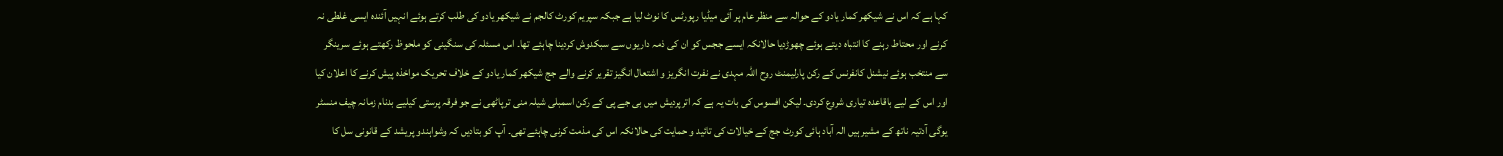کہا ہے کہ اس نے شیکھر کمار یادو کے حوالہ سے منظر عام پر آئی میڈیا رپورٹس کا نوٹ لیا ہے جبکہ سپریم کورٹ کالجم نے شیکھر یادو کی طلب کرتے ہوئے انہیں آئندہ ایسی غلطی نہ کرنے اور محتاط رہنے کا انتباہ دیتے ہوئے چھوڑدیا حالانکہ ایسے ججس کو ان کی ذمہ داریوں سے سبکدوش کردینا چاہئے تھا۔ اس مسئلہ کی سنگینی کو ملحوظ رکھتے ہوئے سرینگر سے منتخب ہوئے نیشنل کانفرنس کے رکن پارلیمنٹ روح اللہ مہدی نے نفرت انگریز و اشتعال انگیز تقریر کرنے والے جج شیکھر کمار یادو کے خلاف تحریک مواخذہ پیش کرنے کا اعلان کیا اور اس کے لیے باقاعدہ تیاری شروع کردی۔ لیکن افسوس کی بات یہ ہے کہ اترپردیش میں بی جے پی کے رکن اسمبلی شیلہ منی ترپاٹھی نے جو فرقہ پرستی کیلیے بدنام زمانہ چیف منسٹر یوگی آدتیہ ناتھ کے مشیر ہیں الہ آباد ہائی کورٹ جج کے خیالات کی تائید و حمایت کی حالانکہ اس کی مذمت کرنی چاہئے تھی۔ آپ کو بتادیں کہ وشواہندو پریشد کے قانونی سل کا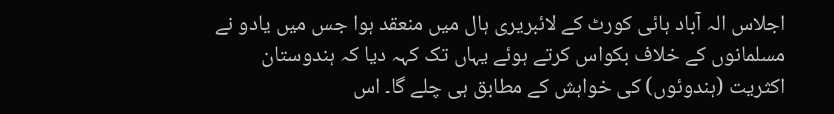اجلاس الہ آباد ہائی کورٹ کے لائبریری ہال میں منعقد ہوا جس میں یادو نے مسلمانوں کے خلاف بکواس کرتے ہوئے یہاں تک کہہ دیا کہ ہندوستان اکثریت (ہندوئوں) کی خواہش کے مطابق ہی چلے گا۔ اس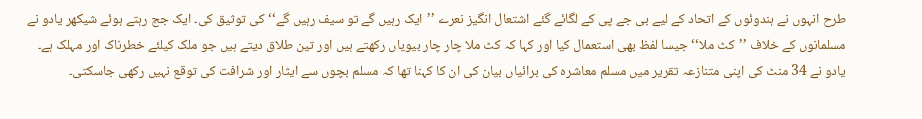طرح انہوں نے ہندوئوں کے اتحاد کے لیے بی جے پی کے لگائے گئے اشتعال انگیز نعرے ’’ایک رہیں گے تو سیف رہیں گے‘‘ کی توثیق کی۔ ایک جج رہتے ہوئے شیکھر یادو نے مسلمانوں کے خلاف ’’کٹ ملا‘‘ جیسا لفظ بھی استعمال کیا اور کہا کہ کٹ ملا چار چار بیویاں رکھتے ہیں اور تین طلاق دیتے ہیں جو ملک کیلئے خطرناک اور مہلک ہے۔ یادو نے 34 منٹ کی اپنی متنازعہ تقریر میں مسلم معاشرہ کی برائیاں بیان کی ان کا کہنا تھا کہ مسلم بچوں سے ایثار اور شرافت کی توقع نہیں رکھی جاسکتی۔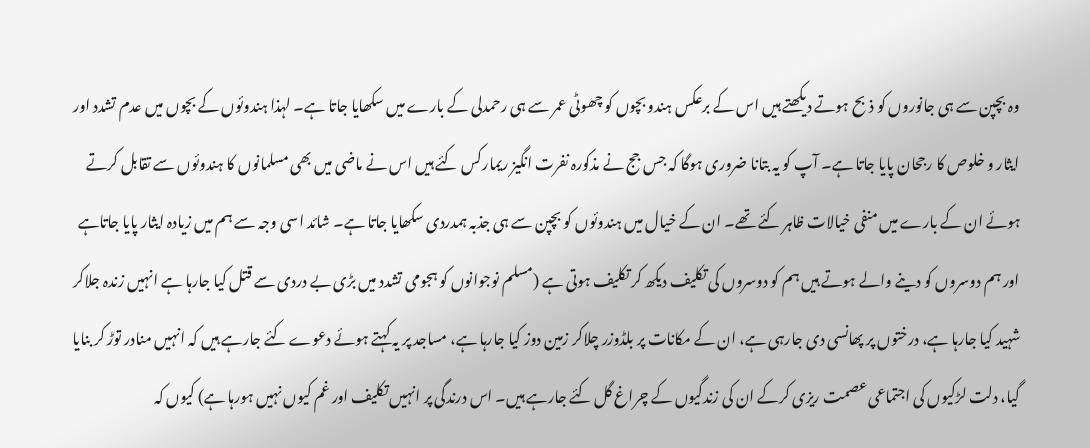وہ بچپن سے ہی جانوروں کو ذبح ہوتے دیکھتے ہیں اس کے برعکس ہندو بچوں کو چھوٹی عمر سے ہی رحمدلی کے بارے میں سکھایا جاتا ہے۔ لہذا ہندوئوں کے بچوں میں عدم تشدد اور ایثار و خلوص کا رجحان پایا جاتا ہے۔ آپ کو یہ بتانا ضروری ہوگا کہ جس جج نے مذکورہ نفرت انگیز ریمارکس کئے ہیں اس نے ماضی میں بھی مسلمانوں کا ہندوئوں سے تقابل کرتے ہوئے ان کے بارے میں منفی خیالات ظاہر کئے تھے۔ ان کے خیال میں ہندوئوں کو بچپن سے ہی جذبہ ہمدردی سکھایا جاتا ہے۔ شائد اسی وجہ سے ہم میں زیادہ ایثار پایا جاتاہے اور ہم دوسروں کو دینے والے ہوتے ہیں ہم کو دوسروں کی تکلیف دیکھ کر تکلیف ہوتی ہے (مسلم نوجوانوں کو ہجومی تشدد میں بڑی بے دردی سے قتل کیا جارہا ہے انہیں زندہ جلاکر شہید کیا جارہا ہے، درختوں پر پھانسی دی جارہی ہے، ان کے مکانات پر بلڈوزر چلاکر زمین دوز کیا جارہا ہے، مساجد پر یہ کہتے ہوئے دعوے کئے جارہے ہیں کہ انہیں منادر توڑ کر بنایا گیا، دلت لڑکیوں کی اجتماعی عصمت ریزی کرکے ان کی زندگیوں کے چراغ گل کئے جارہے ہیں۔ اس درندگی پر انہیں تکلیف اور غم کیوں نہیں ہورہا ہے) کیوں کہ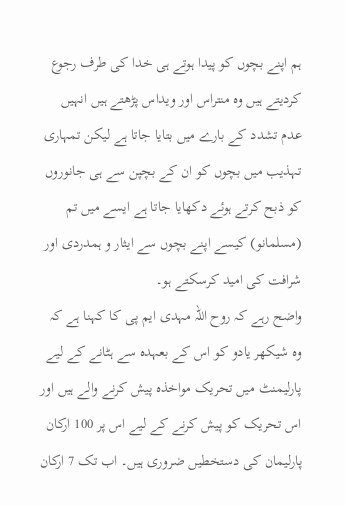ہم اپنے بچوں کو پیدا ہوتے ہی خدا کی طرف رجوع کردیتے ہیں وہ منتراس اور ویداس پڑھتے ہیں انہیں عدم تشدد کے بارے میں بتایا جاتا ہے لیکن تمہاری تہذیب میں بچوں کو ان کے بچپن سے ہی جانوروں کو ذبح کرتے ہوئے دکھایا جاتا ہے ایسے میں تم (مسلمانو) کیسے اپنے بچوں سے ایثار و ہمدردی اور شرافت کی امید کرسکتے ہو۔
واضح رہے کہ روح اللہ مہدی ایم پی کا کہنا ہے کہ وہ شیکھر یادو کو اس کے بعہدہ سے ہٹانے کے لیے پارلیمنٹ میں تحریک مواخذہ پیش کرنے والے ہیں اور اس تحریک کو پیش کرنے کے لیے اس پر 100 ارکان پارلیمان کی دستخطیں ضروری ہیں۔ اب تک 7 ارکان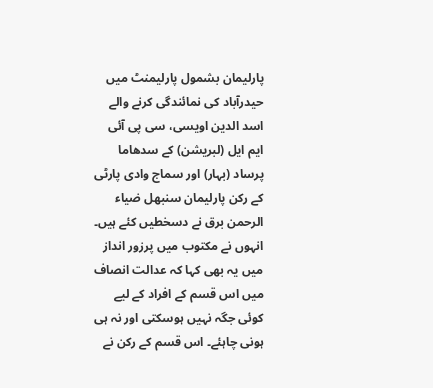پارلیمان بشمول پارلیمنٹ میں حیدرآباد کی نمائندگی کرنے والے اسد الدین اویسی، سی پی آئی ایم ایل (لبریشن) کے سدھاما پرساد (بہار) اور سماج وادی پارٹی کے رکن پارلیمان سنبھل ضیاء الرحمن برق نے دسخطیں کئے ہیں۔ انہوں نے مکتوب میں پرزور انداز میں یہ بھی کہا کہ عدالت انصاف میں اس قسم کے افراد کے لیے کوئی جگہ نہیں ہوسکتی اور نہ ہی ہونی چاہئے۔ اس قسم کے رکن نے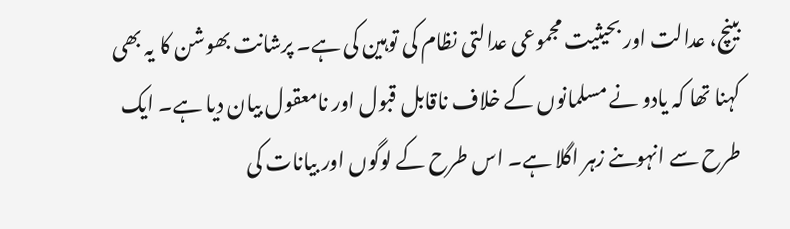بینچ، عدالت اور بحیثیت مجموعی عدالتی نظام کی توہین کی ہے۔ پرشانت بھوشن کا یہ بھی کہنا تھا کہ یادو نے مسلمانوں کے خلاف ناقابل قبول اور نامعقول بیان دیا ہے۔ ایک طرح سے انہوںنے زہر اگلا ہے۔ اس طرح کے لوگوں اور بیانات کی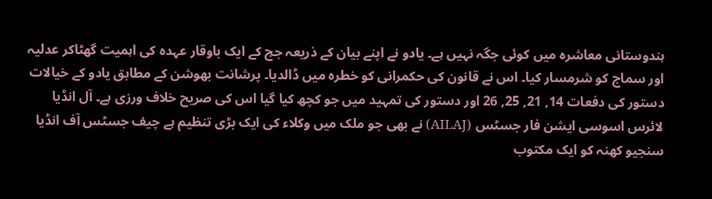ہندوستانی معاشرہ میں کوئی جگہ نہیں ہے۔ یادو نے اپنے بیان کے ذریعہ جج کے ایک باوقار عہدہ کی اہمیت گھٹاکر عدلیہ اور سماج کو شرمسار کیا۔ اس نے قانون کی حکمرانی کو خطرہ میں ڈالدیا۔ پرشانت بھوشن کے مطابق یادو کے خیالات دستور کی دفعات 14, 21, 25, 26 اور دستور کی تمہید میں جو کچھ کیا گیا اس کی صریح خلاف ورزی ہے۔ آل انڈیا لائرس اسوسی ایشن فار جسٹس (AILAJ) نے بھی جو ملک میں وکلاء کی ایک بڑی تنظیم ہے چیف جسٹس آف انڈیا سنجیو کھنہ کو ایک مکتوب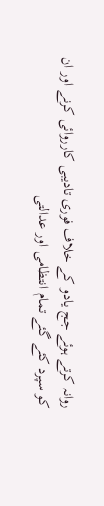روانہ کرتے ہوئے جج یادو کے خلاف فوری تادیبی کارروائی کرنے اور ان کو سپرد کئے گئے تمام انتظامی اور عدالتی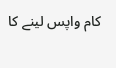کام واپس لینے کا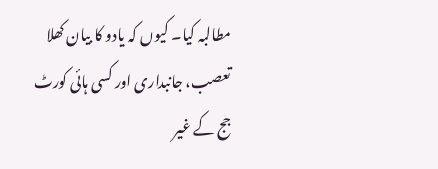مطالبہ کیا۔ کیوں کہ یادو کا بیان کھلا تعصب، جانبداری اور کسی ہائی کورٹ جج کے غیر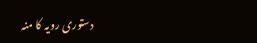دستوری رویہ کا منہ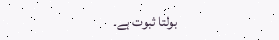بولتا ثبوت ہے۔